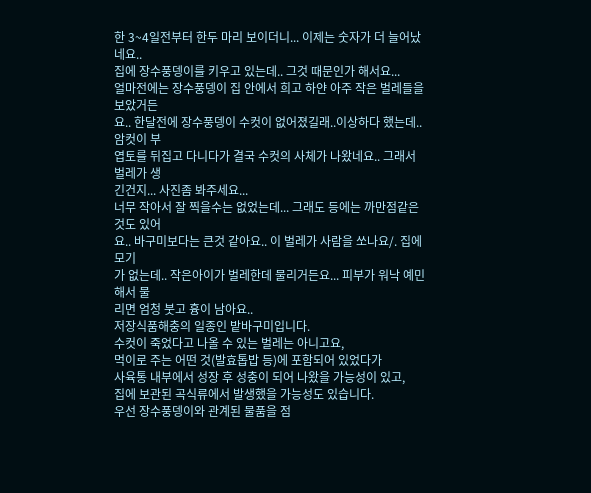한 3~4일전부터 한두 마리 보이더니... 이제는 숫자가 더 늘어났네요..
집에 장수풍뎅이를 키우고 있는데.. 그것 때문인가 해서요...
얼마전에는 장수풍뎅이 집 안에서 희고 하얀 아주 작은 벌레들을 보았거든
요.. 한달전에 장수풍뎅이 수컷이 없어졌길래..이상하다 했는데..암컷이 부
엽토를 뒤집고 다니다가 결국 수컷의 사체가 나왔네요.. 그래서 벌레가 생
긴건지... 사진좀 봐주세요...
너무 작아서 잘 찍을수는 없었는데... 그래도 등에는 까만점같은것도 있어
요.. 바구미보다는 큰것 같아요.. 이 벌레가 사람을 쏘나요/. 집에 모기
가 없는데.. 작은아이가 벌레한데 물리거든요... 피부가 워낙 예민해서 물
리면 엄청 붓고 흉이 남아요..
저장식품해충의 일종인 밭바구미입니다.
수컷이 죽었다고 나올 수 있는 벌레는 아니고요,
먹이로 주는 어떤 것(발효톱밥 등)에 포함되어 있었다가
사육통 내부에서 성장 후 성충이 되어 나왔을 가능성이 있고,
집에 보관된 곡식류에서 발생했을 가능성도 있습니다.
우선 장수풍뎅이와 관계된 물품을 점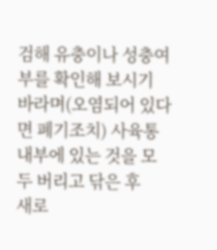검해 유충이나 성충여부를 확인해 보시기
바라며(오염되어 있다면 폐기조치) 사육통 내부에 있는 것을 모두 버리고 닦은 후
새로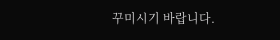꾸미시기 바랍니다.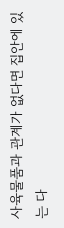사육물품과 관계가 없다면 집안에 있는 다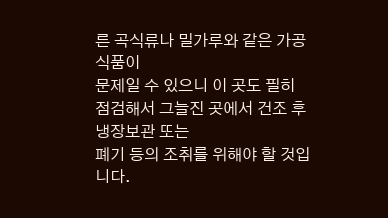른 곡식류나 밀가루와 같은 가공식품이
문제일 수 있으니 이 곳도 필히 점검해서 그늘진 곳에서 건조 후 냉장보관 또는
폐기 등의 조취를 위해야 할 것입니다.